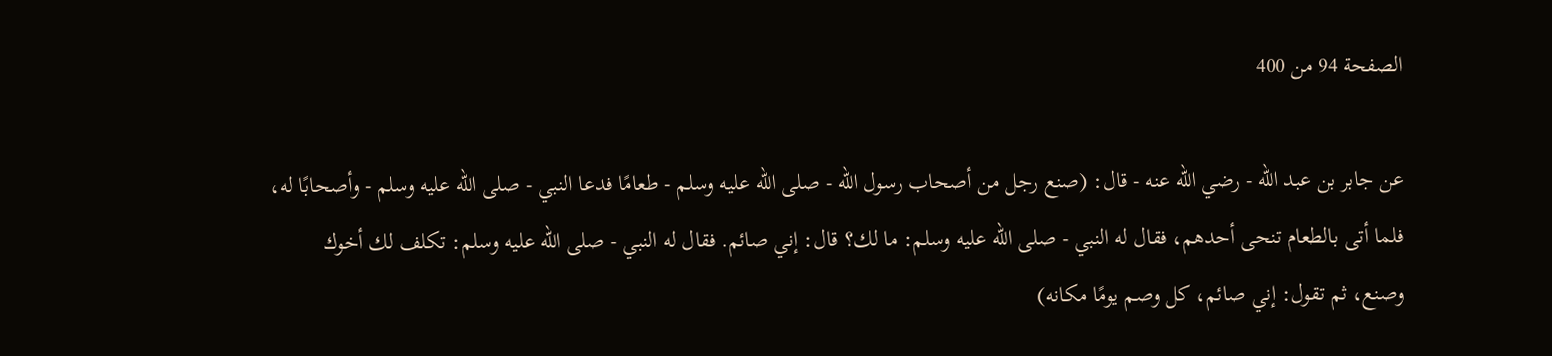الصفحة 94 من 400

عن جابر بن عبد الله - رضي الله عنه - قال: (صنع رجل من أصحاب رسول الله - صلى الله عليه وسلم - طعامًا فدعا النبي - صلى الله عليه وسلم - وأصحابًا له، فلما أتى بالطعام تنحى أحدهم، فقال له النبي - صلى الله عليه وسلم: ما لك؟ قال: إني صائم. فقال له النبي - صلى الله عليه وسلم: تكلف لك أخوك وصنع، ثم تقول: إني صائم، كل وصم يومًا مكانه)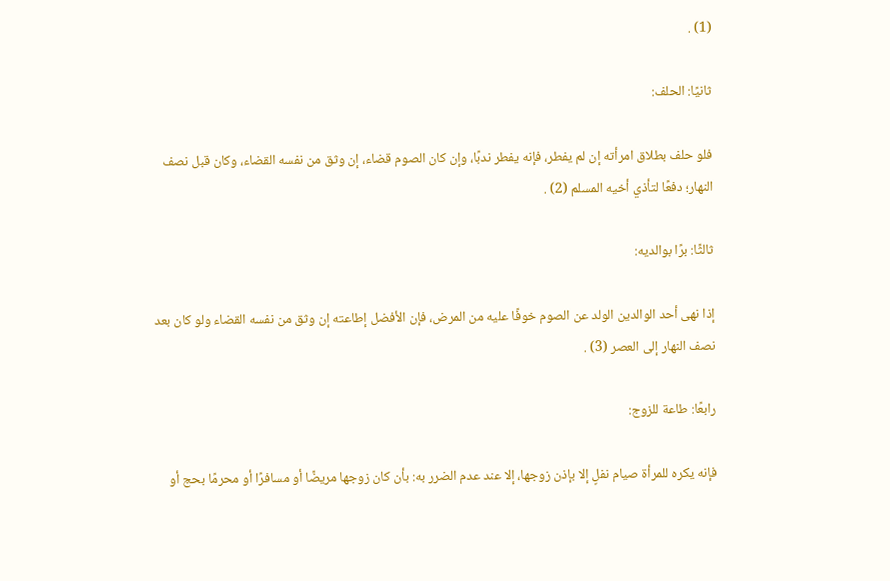(1) .

ثانيًا: الحلف:

فلو حلف بطلاق امرأته إن لم يفطر، فإنه يفطر ندبًا، وإن كان الصوم قضاء، إن وثق من نفسه القضاء، وكان قبل نصف النهار؛ دفعًا لتأذي أخيه المسلم (2) .

ثالثًا: برًا بوالديه:

إذا نهى أحد الوالدين الولد عن الصوم خوفًا عليه من المرض، فإن الأفضل إطاعته إن وثق من نفسه القضاء ولو كان بعد نصف النهار إلى العصر (3) .

رابعًا: طاعة للزوج:

فإنه يكره للمرأة صيام نفلٍ إلا بإذن زوجها، إلا عند عدم الضرر به: بأن كان زوجها مريضًا أو مسافرًا أو محرمًا بحج أو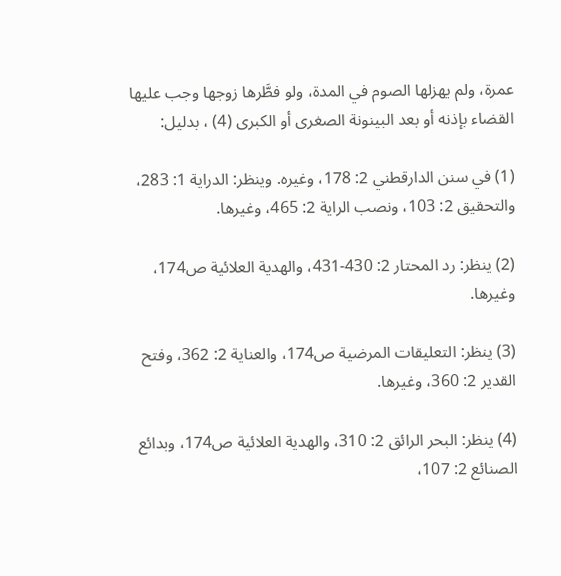عمرة، ولم يهزلها الصوم في المدة، ولو فطَّرها زوجها وجب عليها القضاء بإذنه أو بعد البينونة الصغرى أو الكبرى (4) ، بدليل:

(1) في سنن الدارقطني 2: 178، وغيره. وينظر: الدراية 1: 283، والتحقيق 2: 103، ونصب الراية 2: 465، وغيرها.

(2) ينظر: رد المحتار 2: 430-431، والهدية العلائية ص174، وغيرها.

(3) ينظر: التعليقات المرضية ص174، والعناية 2: 362، وفتح القدير 2: 360، وغيرها.

(4) ينظر: البحر الرائق 2: 310، والهدية العلائية ص174، وبدائع الصنائع 2: 107،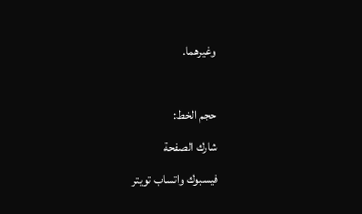وغيرهما.

حجم الخط:
شارك الصفحة
فيسبوك واتساب تويتر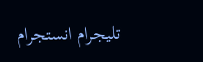تليجرام انستجرام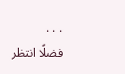. . .
فضلًا انتظر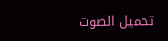تحميل الصوت